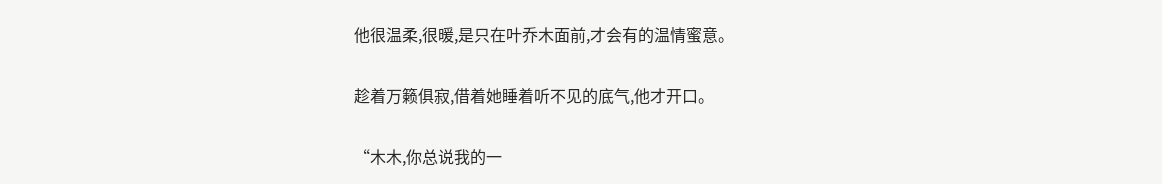他很温柔,很暖,是只在叶乔木面前,才会有的温情蜜意。

趁着万籁俱寂,借着她睡着听不见的底气,他才开口。

“木木,你总说我的一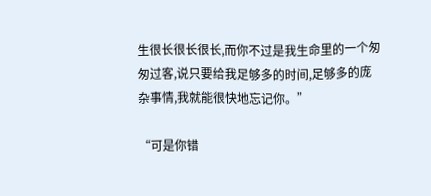生很长很长很长,而你不过是我生命里的一个匆匆过客,说只要给我足够多的时间,足够多的庞杂事情,我就能很快地忘记你。”

“可是你错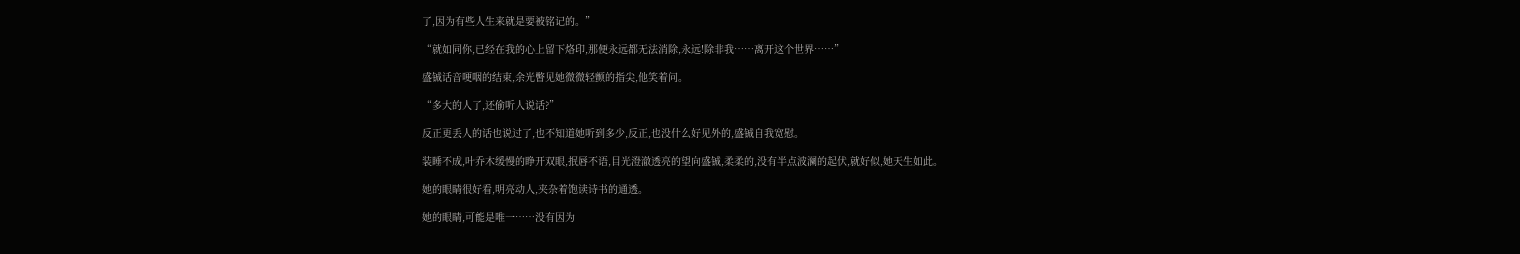了,因为有些人生来就是要被铭记的。”

“就如同你,已经在我的心上留下烙印,那便永远都无法消除,永远!除非我……离开这个世界……”

盛铖话音哽咽的结束,余光瞥见她微微轻颤的指尖,他笑着问。

“多大的人了,还偷听人说话?”

反正更丢人的话也说过了,也不知道她听到多少,反正,也没什么好见外的,盛铖自我宽慰。

装睡不成,叶乔木缓慢的睁开双眼,抿唇不语,目光澄澈透亮的望向盛铖,柔柔的,没有半点波澜的起伏,就好似,她天生如此。

她的眼睛很好看,明亮动人,夹杂着饱读诗书的通透。

她的眼睛,可能是唯一……没有因为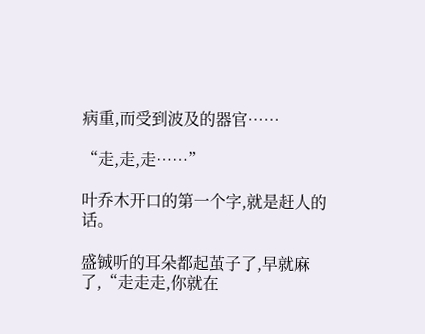病重,而受到波及的器官……

“走,走,走……”

叶乔木开口的第一个字,就是赶人的话。

盛铖听的耳朵都起茧子了,早就麻了,“走走走,你就在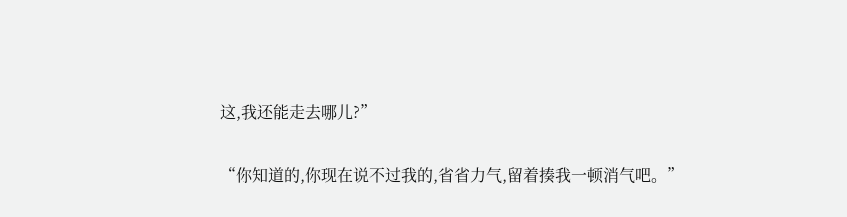这,我还能走去哪儿?”

“你知道的,你现在说不过我的,省省力气,留着揍我一顿消气吧。”